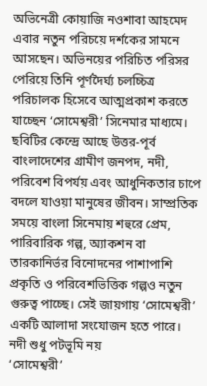অভিনেত্রী কোয়াজি নওশাবা আহমেদ এবার নতুন পরিচয়ে দর্শকের সামনে আসছেন। অভিনয়ের পরিচিত পরিসর পেরিয়ে তিনি পূর্ণদৈর্ঘ্য চলচ্চিত্র পরিচালক হিসেবে আত্মপ্রকাশ করতে যাচ্ছেন ‘সোমেশ্বরী’ সিনেমার মাধ্যমে। ছবিটির কেন্দ্রে আছে উত্তর-পূর্ব বাংলাদেশের গ্রামীণ জনপদ, নদী, পরিবেশ বিপর্যয় এবং আধুনিকতার চাপে বদলে যাওয়া মানুষের জীবন। সাম্প্রতিক সময়ে বাংলা সিনেমায় শহুরে প্রেম, পারিবারিক গল্প, অ্যাকশন বা তারকানির্ভর বিনোদনের পাশাপাশি প্রকৃতি ও পরিবেশভিত্তিক গল্পও নতুন গুরুত্ব পাচ্ছে। সেই জায়গায় ‘সোমেশ্বরী’ একটি আলাদা সংযোজন হতে পারে।
নদী শুধু পটভূমি নয়
‘সোমেশ্বরী’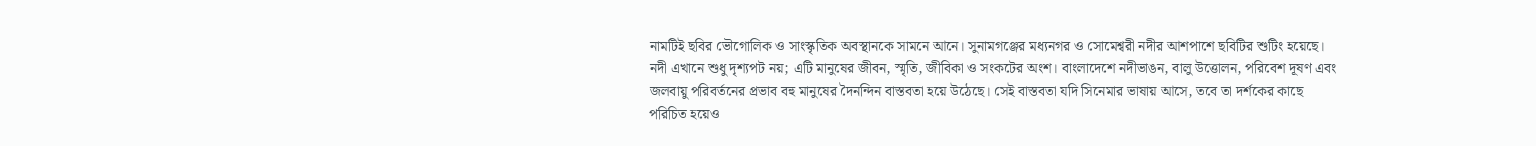নামটিই ছবির ভৌগোলিক ও সাংস্কৃতিক অবস্থানকে সামনে আনে। সুনামগঞ্জের মধ্যনগর ও সোমেশ্বরী নদীর আশপাশে ছবিটির শুটিং হয়েছে। নদী এখানে শুধু দৃশ্যপট নয়; এটি মানুষের জীবন, স্মৃতি, জীবিকা ও সংকটের অংশ। বাংলাদেশে নদীভাঙন, বালু উত্তোলন, পরিবেশ দূষণ এবং জলবায়ু পরিবর্তনের প্রভাব বহু মানুষের দৈনন্দিন বাস্তবতা হয়ে উঠেছে। সেই বাস্তবতা যদি সিনেমার ভাষায় আসে, তবে তা দর্শকের কাছে পরিচিত হয়েও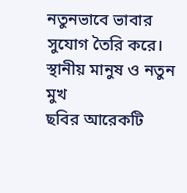নতুনভাবে ভাবার সুযোগ তৈরি করে।
স্থানীয় মানুষ ও নতুন মুখ
ছবির আরেকটি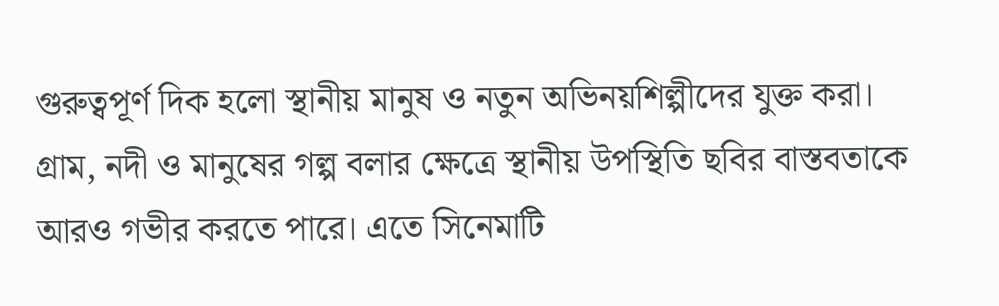গুরুত্বপূর্ণ দিক হলো স্থানীয় মানুষ ও নতুন অভিনয়শিল্পীদের যুক্ত করা। গ্রাম, নদী ও মানুষের গল্প বলার ক্ষেত্রে স্থানীয় উপস্থিতি ছবির বাস্তবতাকে আরও গভীর করতে পারে। এতে সিনেমাটি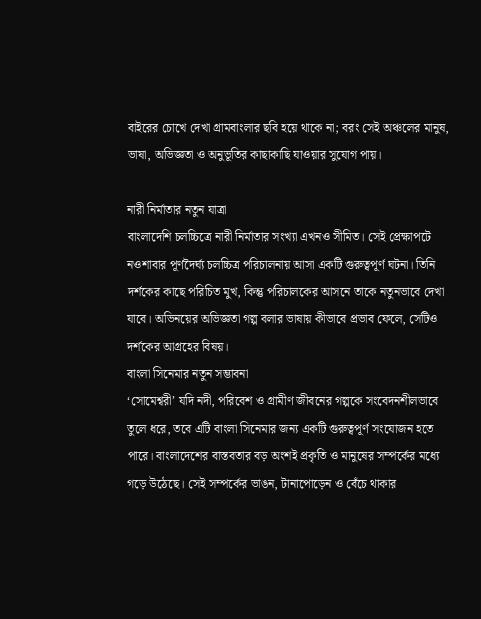বাইরের চোখে দেখা গ্রামবাংলার ছবি হয়ে থাকে না; বরং সেই অঞ্চলের মানুষ, ভাষা, অভিজ্ঞতা ও অনুভূতির কাছাকাছি যাওয়ার সুযোগ পায়।

নারী নির্মাতার নতুন যাত্রা
বাংলাদেশি চলচ্চিত্রে নারী নির্মাতার সংখ্যা এখনও সীমিত। সেই প্রেক্ষাপটে নওশাবার পূর্ণদৈর্ঘ্য চলচ্চিত্র পরিচালনায় আসা একটি গুরুত্বপূর্ণ ঘটনা। তিনি দর্শকের কাছে পরিচিত মুখ, কিন্তু পরিচালকের আসনে তাকে নতুনভাবে দেখা যাবে। অভিনয়ের অভিজ্ঞতা গল্প বলার ভাষায় কীভাবে প্রভাব ফেলে, সেটিও দর্শকের আগ্রহের বিষয়।
বাংলা সিনেমার নতুন সম্ভাবনা
‘সোমেশ্বরী’ যদি নদী, পরিবেশ ও গ্রামীণ জীবনের গল্পকে সংবেদনশীলভাবে তুলে ধরে, তবে এটি বাংলা সিনেমার জন্য একটি গুরুত্বপূর্ণ সংযোজন হতে পারে। বাংলাদেশের বাস্তবতার বড় অংশই প্রকৃতি ও মানুষের সম্পর্কের মধ্যে গড়ে উঠেছে। সেই সম্পর্কের ভাঙন, টানাপোড়েন ও বেঁচে থাকার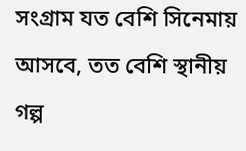সংগ্রাম যত বেশি সিনেমায় আসবে, তত বেশি স্থানীয় গল্প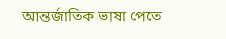আন্তর্জাতিক ভাষা পেতে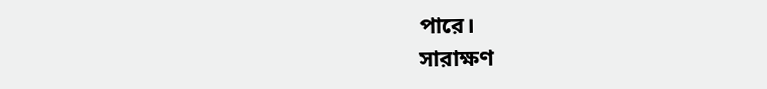পারে।
সারাক্ষণ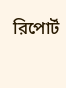রিপোর্ট